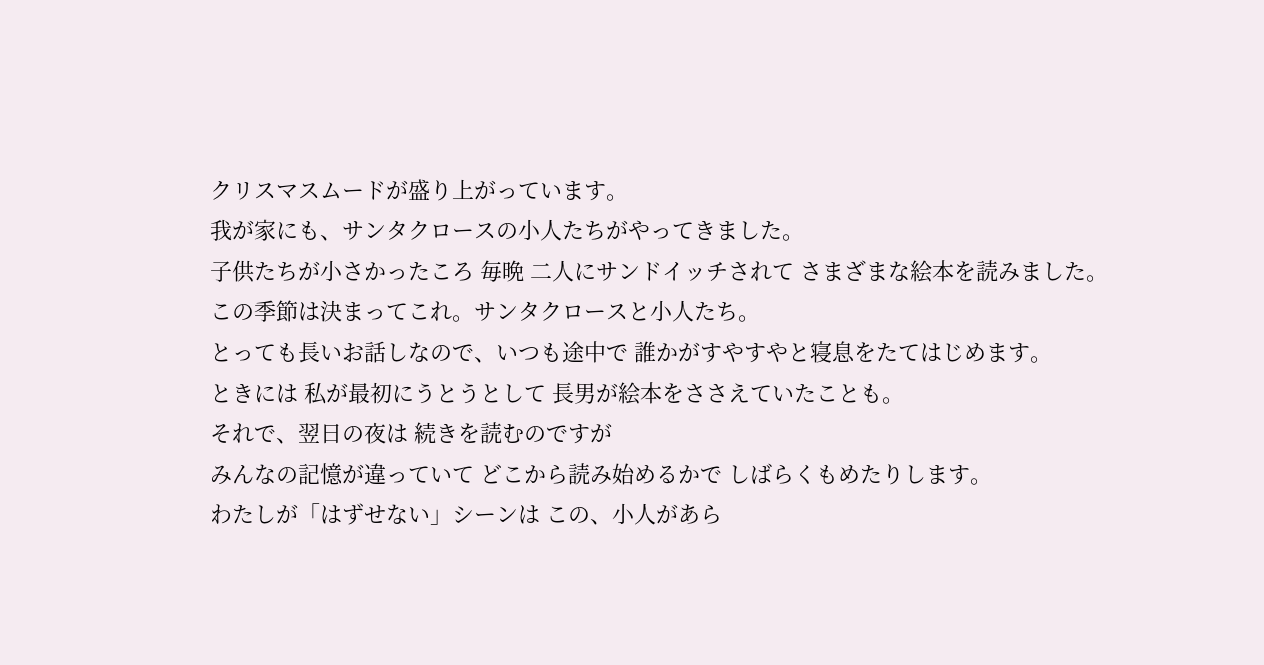クリスマスムードが盛り上がっています。
我が家にも、サンタクロースの小人たちがやってきました。
子供たちが小さかったころ 毎晩 二人にサンドイッチされて さまざまな絵本を読みました。
この季節は決まってこれ。サンタクロースと小人たち。
とっても長いお話しなので、いつも途中で 誰かがすやすやと寝息をたてはじめます。
ときには 私が最初にうとうとして 長男が絵本をささえていたことも。
それで、翌日の夜は 続きを読むのですが
みんなの記憶が違っていて どこから読み始めるかで しばらくもめたりします。
わたしが「はずせない」シーンは この、小人があら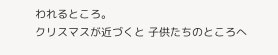われるところ。
クリスマスが近づくと 子供たちのところへ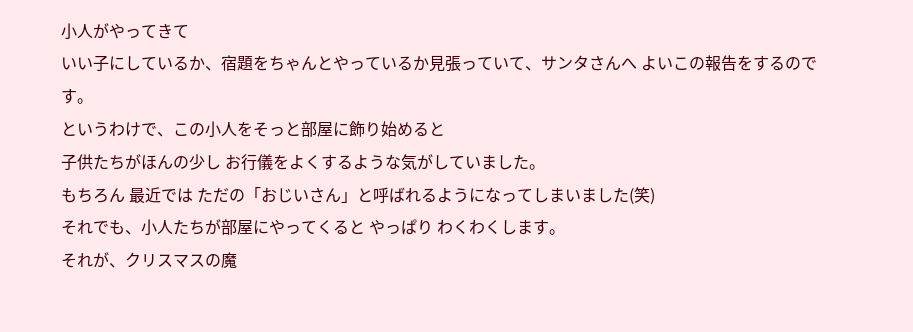小人がやってきて
いい子にしているか、宿題をちゃんとやっているか見張っていて、サンタさんへ よいこの報告をするのです。
というわけで、この小人をそっと部屋に飾り始めると
子供たちがほんの少し お行儀をよくするような気がしていました。
もちろん 最近では ただの「おじいさん」と呼ばれるようになってしまいました(笑)
それでも、小人たちが部屋にやってくると やっぱり わくわくします。
それが、クリスマスの魔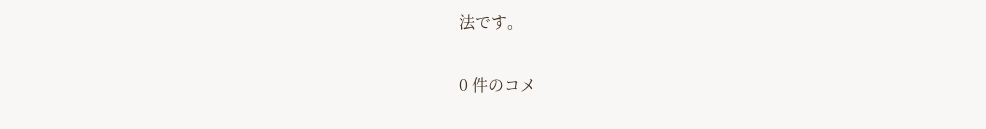法です。

0 件のコメ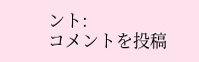ント:
コメントを投稿